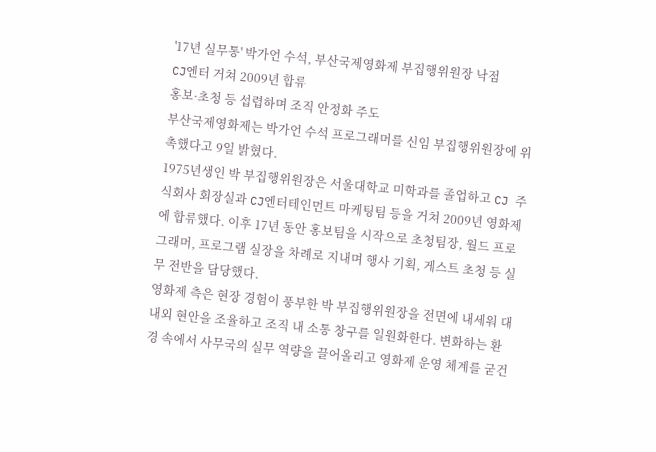'17년 실무통' 박가언 수석, 부산국제영화제 부집행위원장 낙점
CJ엔터 거쳐 2009년 합류
홍보·초청 등 섭렵하며 조직 안정화 주도
부산국제영화제는 박가언 수석 프로그래머를 신임 부집행위원장에 위촉했다고 9일 밝혔다.
1975년생인 박 부집행위원장은 서울대학교 미학과를 졸업하고 CJ 주식회사 회장실과 CJ엔터테인먼트 마케팅팀 등을 거쳐 2009년 영화제에 합류했다. 이후 17년 동안 홍보팀을 시작으로 초청팀장, 월드 프로그래머, 프로그램 실장을 차례로 지내며 행사 기획, 게스트 초청 등 실무 전반을 담당했다.
영화제 측은 현장 경험이 풍부한 박 부집행위원장을 전면에 내세워 대내외 현안을 조율하고 조직 내 소통 창구를 일원화한다. 변화하는 환경 속에서 사무국의 실무 역량을 끌어올리고 영화제 운영 체계를 굳건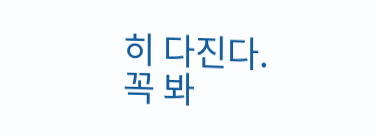히 다진다.
꼭 봐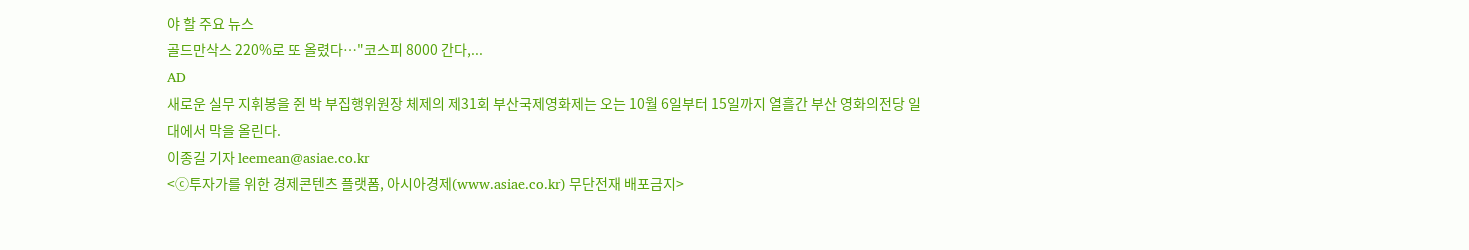야 할 주요 뉴스
골드만삭스 220%로 또 올렸다…"코스피 8000 간다,...
AD
새로운 실무 지휘봉을 쥔 박 부집행위원장 체제의 제31회 부산국제영화제는 오는 10월 6일부터 15일까지 열흘간 부산 영화의전당 일대에서 막을 올린다.
이종길 기자 leemean@asiae.co.kr
<ⓒ투자가를 위한 경제콘텐츠 플랫폼, 아시아경제(www.asiae.co.kr) 무단전재 배포금지>